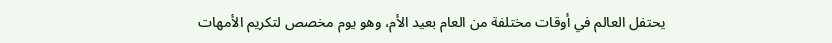يحتفل العالم في أوقات مختلفة من العام بعيد الأم، وهو يوم مخصص لتكريم الأمهات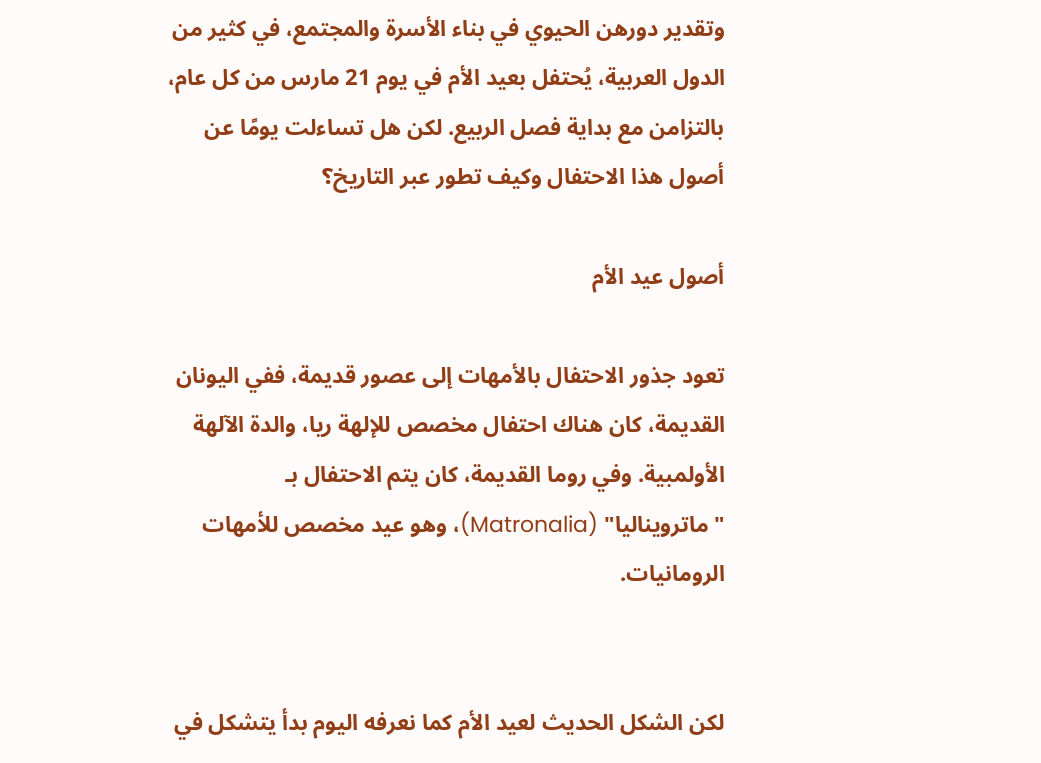وتقدير دورهن الحيوي في بناء الأسرة والمجتمع، في كثير من الدول العربية، يُحتفل بعيد الأم في يوم 21 مارس من كل عام، بالتزامن مع بداية فصل الربيع. لكن هل تساءلت يومًا عن أصول هذا الاحتفال وكيف تطور عبر التاريخ؟

أصول عيد الأم

تعود جذور الاحتفال بالأمهات إلى عصور قديمة، ففي اليونان القديمة، كان هناك احتفال مخصص للإلهة ريا، والدة الآلهة الأولمبية. وفي روما القديمة، كان يتم الاحتفال بـ "ماترويناليا" (Matronalia)، وهو عيد مخصص للأمهات الرومانيات.


لكن الشكل الحديث لعيد الأم كما نعرفه اليوم بدأ يتشكل في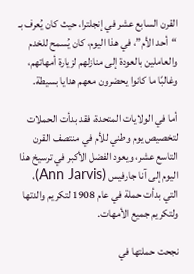القرن السابع عشر في إنجلترا، حيث كان يُعرف بـ “أحد الأم”، في هذا اليوم، كان يُسمح للخدم والعاملين بالعودة إلى منازلهم لزيارة أمهاتهم، وغالبًا ما كانوا يحضرون معهم هدايا بسيطة.

أما في الولايات المتحدة، فقد بدأت الحملات لتخصيص يوم وطني للأم في منتصف القرن التاسع عشر، ويعود الفضل الأكبر في ترسيخ هذا اليوم إلى آنا جارفيس (Ann Jarvis)، التي بدأت حملة في عام 1908 لتكريم والدتها ولتكريم جميع الأمهات.

نجحت حملتها في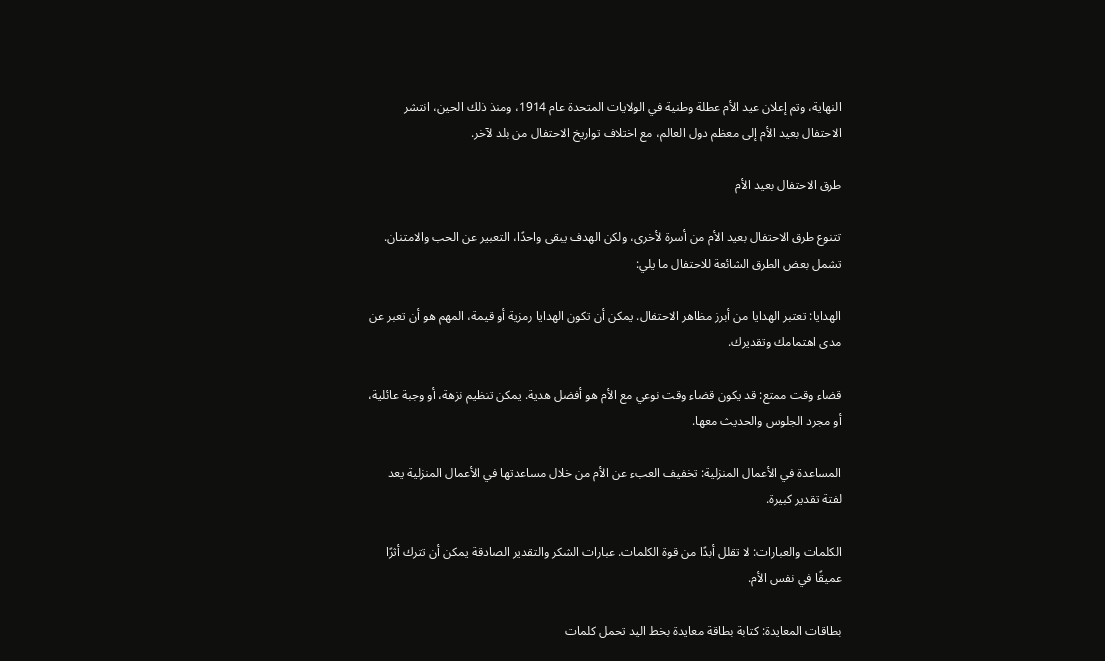النهاية، وتم إعلان عيد الأم عطلة وطنية في الولايات المتحدة عام 1914، ومنذ ذلك الحين، انتشر الاحتفال بعيد الأم إلى معظم دول العالم، مع اختلاف تواريخ الاحتفال من بلد لآخر.

طرق الاحتفال بعيد الأم

تتنوع طرق الاحتفال بعيد الأم من أسرة لأخرى، ولكن الهدف يبقى واحدًا، التعبير عن الحب والامتنان. تشمل بعض الطرق الشائعة للاحتفال ما يلي:

الهدايا: تعتبر الهدايا من أبرز مظاهر الاحتفال. يمكن أن تكون الهدايا رمزية أو قيمة، المهم هو أن تعبر عن مدى اهتمامك وتقديرك.

قضاء وقت ممتع: قد يكون قضاء وقت نوعي مع الأم هو أفضل هدية. يمكن تنظيم نزهة، أو وجبة عائلية، أو مجرد الجلوس والحديث معها.

المساعدة في الأعمال المنزلية: تخفيف العبء عن الأم من خلال مساعدتها في الأعمال المنزلية يعد لفتة تقدير كبيرة.

الكلمات والعبارات: لا تقلل أبدًا من قوة الكلمات. عبارات الشكر والتقدير الصادقة يمكن أن تترك أثرًا عميقًا في نفس الأم.

بطاقات المعايدة: كتابة بطاقة معايدة بخط اليد تحمل كلمات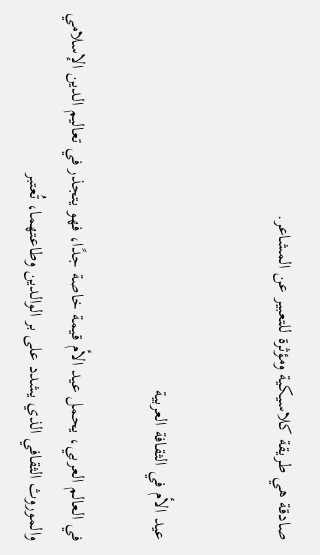صادقة هي طريقة كلاسيكية ومؤثرة للتعبير عن المشاعر.


عيد الأم في الثقافة العربية

في العالم العربي، يحمل عيد الأم قيمة خاصة جدًا، فهو يتجذر في تعاليم الدين الإسلامي والموروث الثقافي الذي يشدد على بر الوالدين وطاعتهما، تُعتبر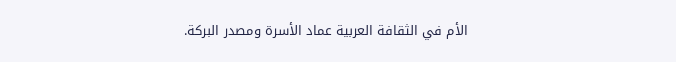الأم في الثقافة العربية عماد الأسرة ومصدر البركة.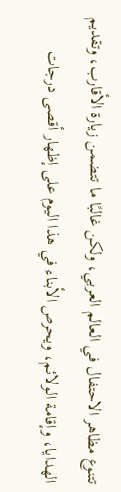تتنوع مظاهر الاحتفال في العالم العربي، ولكن غالبًا ما تتضمن زيارة الأقارب، وتقديم الهدايا، وإقامة الولائم، ويحرص الأبناء في هذا اليوم على إظهار أقصى درجات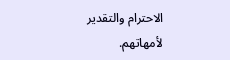الاحترام والتقدير لأمهاتهم.